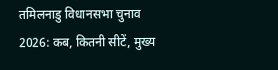तमिलनाडु विधानसभा चुनाव 2026: कब, कितनी सीटें, मुख्य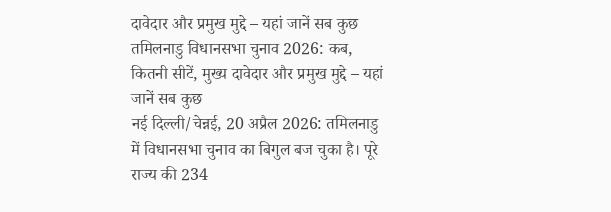दावेदार और प्रमुख मुद्दे – यहां जानें सब कुछ
तमिलनाडु विधानसभा चुनाव 2026: कब, कितनी सीटें, मुख्य दावेदार और प्रमुख मुद्दे – यहां जानें सब कुछ
नई दिल्ली/चेन्नई, 20 अप्रैल 2026: तमिलनाडु में विधानसभा चुनाव का बिगुल बज चुका है। पूरे राज्य की 234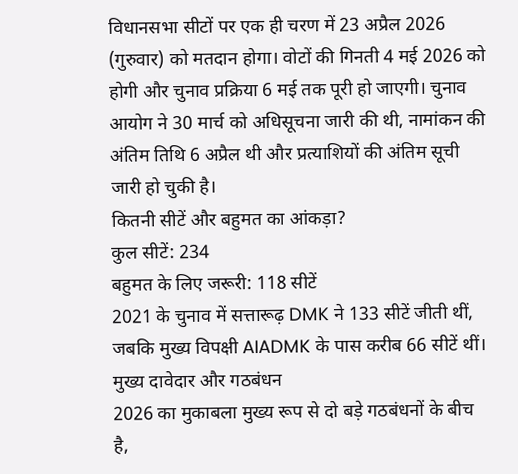विधानसभा सीटों पर एक ही चरण में 23 अप्रैल 2026 (गुरुवार) को मतदान होगा। वोटों की गिनती 4 मई 2026 को होगी और चुनाव प्रक्रिया 6 मई तक पूरी हो जाएगी। चुनाव आयोग ने 30 मार्च को अधिसूचना जारी की थी, नामांकन की अंतिम तिथि 6 अप्रैल थी और प्रत्याशियों की अंतिम सूची जारी हो चुकी है।
कितनी सीटें और बहुमत का आंकड़ा?
कुल सीटें: 234
बहुमत के लिए जरूरी: 118 सीटें
2021 के चुनाव में सत्तारूढ़ DMK ने 133 सीटें जीती थीं, जबकि मुख्य विपक्षी AIADMK के पास करीब 66 सीटें थीं।
मुख्य दावेदार और गठबंधन
2026 का मुकाबला मुख्य रूप से दो बड़े गठबंधनों के बीच है,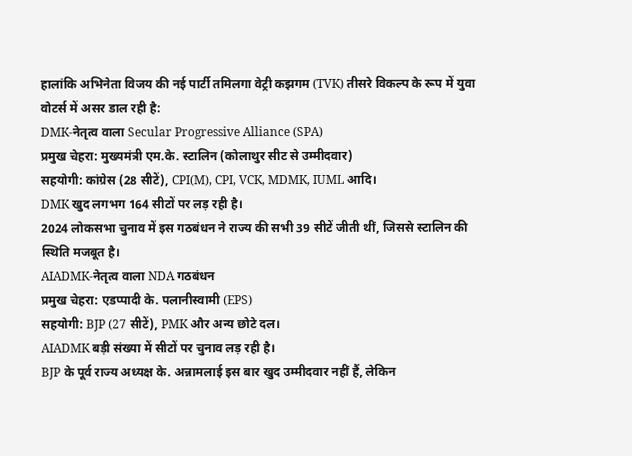हालांकि अभिनेता विजय की नई पार्टी तमिलगा वेट्री कझगम (TVK) तीसरे विकल्प के रूप में युवा वोटर्स में असर डाल रही है:
DMK-नेतृत्व वाला Secular Progressive Alliance (SPA)
प्रमुख चेहरा: मुख्यमंत्री एम.के. स्टालिन (कोलाथुर सीट से उम्मीदवार)
सहयोगी: कांग्रेस (28 सीटें), CPI(M), CPI, VCK, MDMK, IUML आदि।
DMK खुद लगभग 164 सीटों पर लड़ रही है।
2024 लोकसभा चुनाव में इस गठबंधन ने राज्य की सभी 39 सीटें जीती थीं, जिससे स्टालिन की स्थिति मजबूत है।
AIADMK-नेतृत्व वाला NDA गठबंधन
प्रमुख चेहरा: एडप्पादी के. पलानीस्वामी (EPS)
सहयोगी: BJP (27 सीटें), PMK और अन्य छोटे दल।
AIADMK बड़ी संख्या में सीटों पर चुनाव लड़ रही है।
BJP के पूर्व राज्य अध्यक्ष के. अन्नामलाई इस बार खुद उम्मीदवार नहीं हैं, लेकिन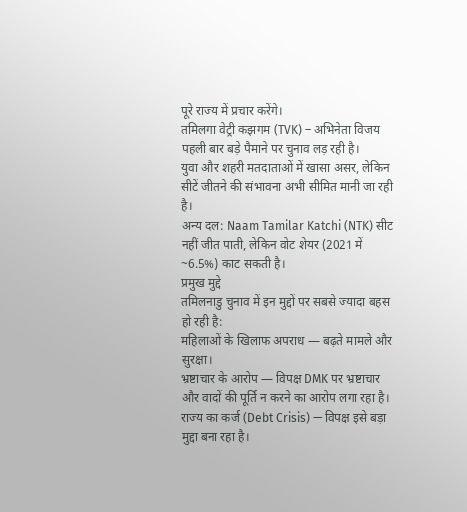पूरे राज्य में प्रचार करेंगे।
तमिलगा वेट्री कझगम (TVK) – अभिनेता विजय
पहली बार बड़े पैमाने पर चुनाव लड़ रही है।
युवा और शहरी मतदाताओं में खासा असर, लेकिन सीटें जीतने की संभावना अभी सीमित मानी जा रही है।
अन्य दल: Naam Tamilar Katchi (NTK) सीट नहीं जीत पाती, लेकिन वोट शेयर (2021 में ~6.5%) काट सकती है।
प्रमुख मुद्दे
तमिलनाडु चुनाव में इन मुद्दों पर सबसे ज्यादा बहस हो रही है:
महिलाओं के खिलाफ अपराध — बढ़ते मामले और सुरक्षा।
भ्रष्टाचार के आरोप — विपक्ष DMK पर भ्रष्टाचार और वादों की पूर्ति न करने का आरोप लगा रहा है।
राज्य का कर्ज (Debt Crisis) — विपक्ष इसे बड़ा मुद्दा बना रहा है।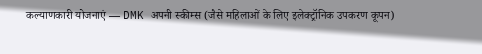कल्याणकारी योजनाएं — DMK अपनी स्कीम्स (जैसे महिलाओं के लिए इलेक्ट्रॉनिक उपकरण कूपन)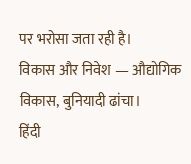पर भरोसा जता रही है।
विकास और निवेश — औद्योगिक विकास, बुनियादी ढांचा।
हिंदी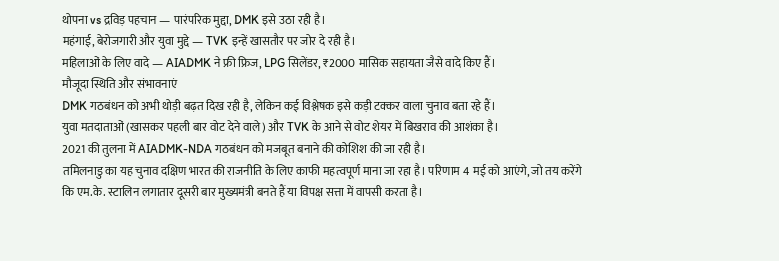थोपना vs द्रविड़ पहचान — पारंपरिक मुद्दा, DMK इसे उठा रही है।
महंगाई, बेरोजगारी और युवा मुद्दे — TVK इन्हें खासतौर पर जोर दे रही है।
महिलाओं के लिए वादे — AIADMK ने फ्री फ्रिज, LPG सिलेंडर, ₹2000 मासिक सहायता जैसे वादे किए हैं।
मौजूदा स्थिति और संभावनाएं
DMK गठबंधन को अभी थोड़ी बढ़त दिख रही है, लेकिन कई विश्लेषक इसे कड़ी टक्कर वाला चुनाव बता रहे हैं।
युवा मतदाताओं (खासकर पहली बार वोट देने वाले) और TVK के आने से वोट शेयर में बिखराव की आशंका है।
2021 की तुलना में AIADMK-NDA गठबंधन को मजबूत बनाने की कोशिश की जा रही है।
तमिलनाडु का यह चुनाव दक्षिण भारत की राजनीति के लिए काफी महत्वपूर्ण माना जा रहा है। परिणाम 4 मई को आएंगे, जो तय करेंगे कि एम.के. स्टालिन लगातार दूसरी बार मुख्यमंत्री बनते हैं या विपक्ष सत्ता में वापसी करता है।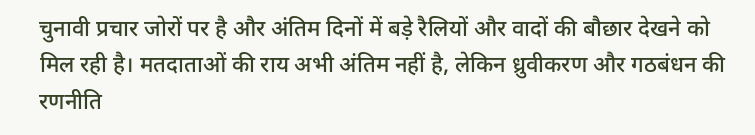चुनावी प्रचार जोरों पर है और अंतिम दिनों में बड़े रैलियों और वादों की बौछार देखने को मिल रही है। मतदाताओं की राय अभी अंतिम नहीं है, लेकिन ध्रुवीकरण और गठबंधन की रणनीति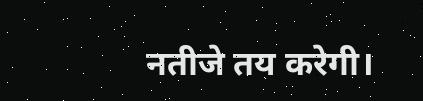नतीजे तय करेगी।